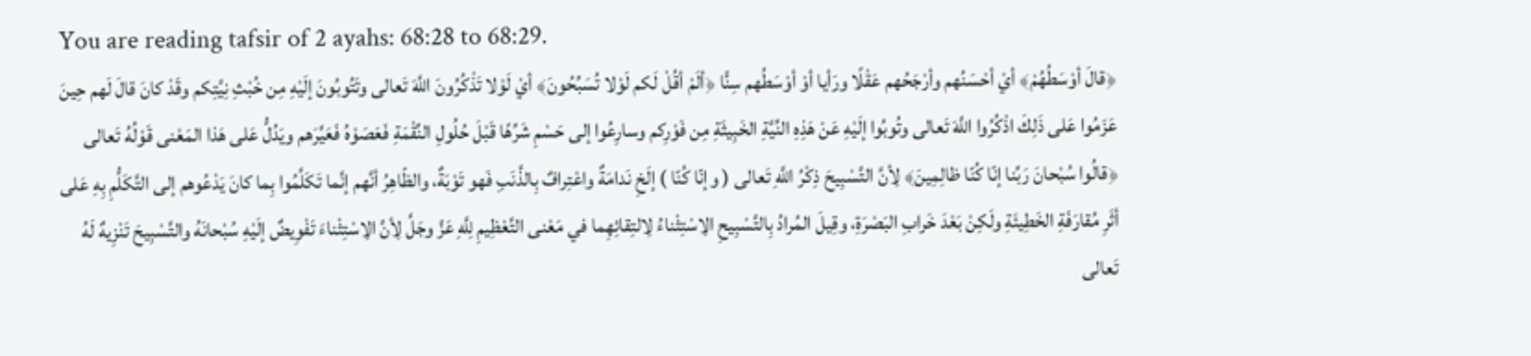You are reading tafsir of 2 ayahs: 68:28 to 68:29.
﴿قالَ أوْسَطُهُمْ﴾ أيْ أحْسَنُهم وأرْجَحُهم عَقْلًا ورَأيا أوْ أوْسَطُهم سِنًّا ﴿ألَمْ أقُلْ لَكم لَوْلا تُسَبِّحُونَ﴾ أيْ لَوْلا تَذْكُرُونَ اللَّهَ تَعالى وتَتُوبُونَ إلَيْهِ مِن خُبْثِ نِيَّتِكم وقَدْ كانَ قالَ لَهم حِينَ عَزَمُوا عَلى ذَلِكَ اذْكُرُوا اللَّهَ تَعالى وتُوبُوا إلَيْهِ عَنْ هَذِهِ النِّيَّةِ الخَبِيثَةِ مِن فَوْرِكم وسارِعُوا إلى حَسْمِ شَرِّهًا قَبْلَ حُلُولِ النِّقْمَةِ فَعَصَوْهُ فَعَيَّرَهم ويَدُلُّ عَلى هَذا المَعْنى قَوْلُهُ تَعالى ﴿قالُوا سُبْحانَ رَبِّنا إنّا كُنّا ظالِمِينَ﴾ لِأنَّ التَّسْبِيحَ ذِكْرُ اللَّهِ تَعالى ( وإنّا كُنّا ) إلَخِ نَدامَةٌ واعْتِرافٌ بِالذَّنَبِ فَهو تَوْبَةٌ، والظّاهِرُ أنَّهم إنَّما تَكَلَّمُوا بِما كانَ يَدْعُوهم إلى التَّكَلُّمِ بِهِ عَلى أثَرِ مُقارَفَةِ الخَطِيئَةِ ولَكِنْ بَعْدَ خَرابِ البَصْرَةِ، وقِيلَ المُرادُ بِالتَّسْبِيحِ الِاسْتِثْناءُ لِالتِقائِهِما في مَعْنى التَّعْظِيمِ لِلَّهِ عَزَّ وجَلَّ لِأنَّ الِاسْتِثْناءَ تَفْوِيضٌ إلَيْهِ سُبْحانَهُ والتَّسْبِيحَ تَنْزِيهٌ لَهُ تَعالى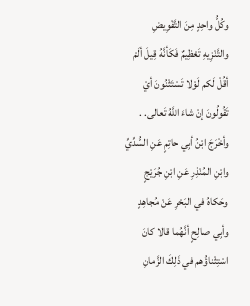وكُلُّ واحِدٍ مِنَ التَّفْوِيضِ والتَّنْزِيهِ تَعْظِيمٌ فَكَأنَّهُ قِيلَ ألَمْ أقُلْ لَكم لَوْلا تَسْتَثْنُونَ أيْ تَقُولُونَ إنْ شاءَ اللَّهُ تَعالى. .
وأخْرَجَ ابْنُ أبِي حاتِمٍ عَنِ السُّدِّيِّ وابْنِ المُنْذِرِ عَنِ ابْنِ جُرَيْجٍ وحَكاهُ في البَحْرِ عَنْ مُجاهِدٍ وأبِي صالِحٍ أنَّهُما قالا كانَ اسْتِثْناؤُهم في ذَلِكَ الزَّمانِ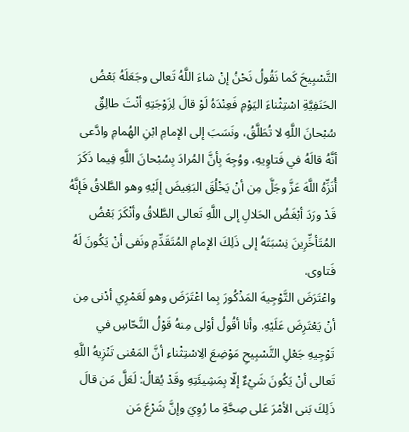التَّسْبِيحَ كَما نَقُولُ نَحْنُ إنْ شاءَ اللَّهُ تَعالى وجَعَلَهُ بَعْضُ الحَنَفِيَّةِ اسْتِثْناءَ اليَوْمِ فَعِنْدَهُ لَوْ قالَ لِزَوْجَتِهِ أنْتَ طالِقٌ سُبْحانَ اللَّهِ لا تُطَلَّقُ، ونَسَبَ إلى الإمامِ ابْنِ الهُمامِ وادَّعى أنَّهُ قالَهُ في فَتاوِيهِ، ووُجِهَ بِأنَّ المُرادَ بِسُبْحانَ اللَّهِ فِيما ذَكَرَ أُنَزِّهُ اللَّهَ عَزَّ وجَلَّ مِن أنْ يَخْلُقَ البَغِيضَ إلَيْهِ وهو الطَّلاقُ فَإنَّهُ قَدْ ورَدَ أبْغَضُ الحَلالِ إلى اللَّهِ تَعالى الطَّلاقُ وأنْكَرَ بَعْضُ المُتَأخِّرِينَ نِسْبَتَهُ إلى ذَلِكَ الإمامِ المُتَقَدِّمِ ونَفى أنْ يَكُونَ لَهُ فَتاوى.
واعْتَرَضَ التَّوْجِيهَ المَذْكُورَ بِما اعْتَرَضَ وهو لَعَمْرِي أدْنى مِن أنْ يَعْتَرِضَ عَلَيْهِ. وأنا أقُولُ أوْلى مِنهُ قَوْلُ النَّحّاسِ في تَوْجِيهِ جَعْلِ التَّسْبِيحِ مَوْضِعَ الِاسْتِثْناءِ أنَّ المَعْنى تَنْزِيهُ اللَّهِ تَعالى أنْ يَكُونَ شَيْءٌ إلّا بِمَشِيئَتِهِ وقَدْ يُقالُ: لَعَلَّ مَن قالَ ذَلِكَ بَنى الأمْرَ عَلى صِحَّةِ ما رُوِيَ وإنَّ شَرْعَ مَن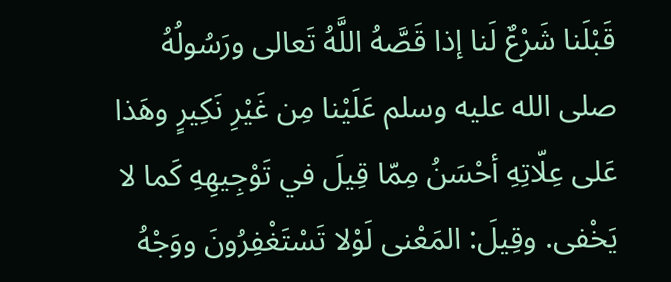قَبْلَنا شَرْعٌ لَنا إذا قَصَّهُ اللَّهُ تَعالى ورَسُولُهُ صلى الله عليه وسلم عَلَيْنا مِن غَيْرِ نَكِيرٍ وهَذا عَلى عِلّاتِهِ أحْسَنُ مِمّا قِيلَ في تَوْجِيهِهِ كَما لا يَخْفى. وقِيلَ: المَعْنى لَوْلا تَسْتَغْفِرُونَ ووَجْهُ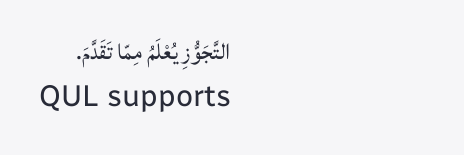التَّجَوُّزِ يُعْلَمُ مِمّا تَقَدَّمَ.
QUL supports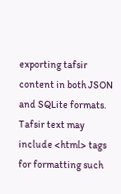exporting tafsir content in both JSON and SQLite formats.
Tafsir text may include <html> tags for formatting such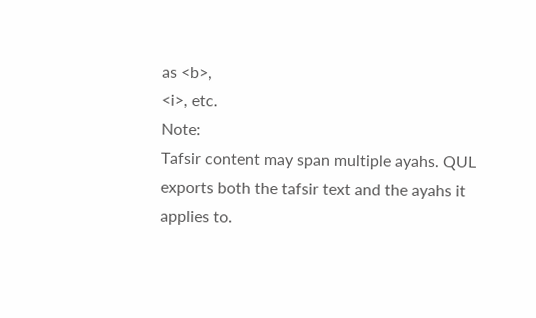as <b>,
<i>, etc.
Note:
Tafsir content may span multiple ayahs. QUL exports both the tafsir text and the ayahs it applies to.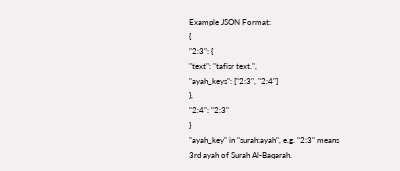Example JSON Format:
{
"2:3": {
"text": "tafisr text.",
"ayah_keys": ["2:3", "2:4"]
},
"2:4": "2:3"
}
"ayah_key" in "surah:ayah", e.g. "2:3" means
3rd ayah of Surah Al-Baqarah.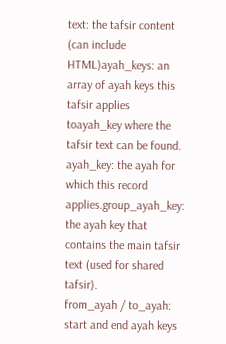text: the tafsir content (can include HTML)ayah_keys: an array of ayah keys this tafsir applies toayah_key where the tafsir text can be found.
ayah_key: the ayah for which this record applies.group_ayah_key: the ayah key that contains the main tafsir text (used for shared tafsir).
from_ayah / to_ayah: start and end ayah keys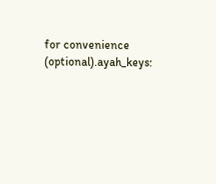for convenience (optional).ayah_keys: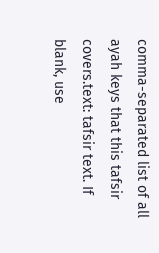comma-separated list of all ayah keys that this tafsir covers.text: tafsir text. If blank, use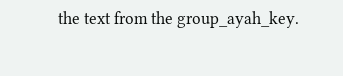the text from the group_ayah_key.